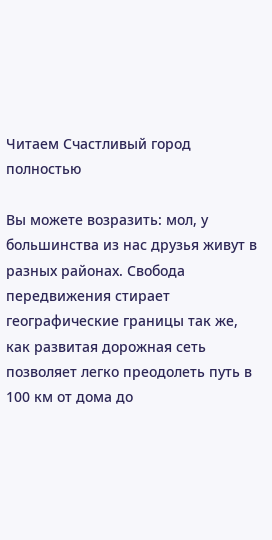Читаем Счастливый город полностью

Вы можете возразить: мол, у большинства из нас друзья живут в разных районах. Свобода передвижения стирает географические границы так же, как развитая дорожная сеть позволяет легко преодолеть путь в 100 км от дома до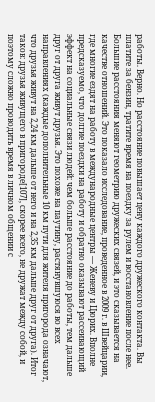работы. Верно. Но расстояние повышает цену каждого дружеского контакта. Вы платите за бензин, тратите время на поездку за рулем и восстановление после нее. Большие расстояния меняют геометрию дружеских связей, и это сказывается на качестве отношений. Это показало исследование, проведенное в 2009 г. в Швейцарии, где многие ездят на работу в международные центры — Женеву и Цюрих. Вполне предсказуемо, что долгие поездки на работу и обратно оказывают рассеивающий эффект на социальные связи людей: чем больше расстояние до работы, тем дальше друг от друга живут друзья. Это похоже на паутину, растянувшуюся во всех направлениях (каждые дополнительные 10 км пути для жителя пригорода означают, что друзья живут на 2,24 км дальше от него и на 2,35 км дальше друг от друга). Итог таков: друзья живущего в пригороде[107], скорее всего, не дружат между собой, и поэтому сложно проводить время в личном общении с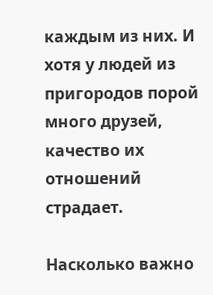каждым из них. И хотя у людей из пригородов порой много друзей, качество их отношений страдает.

Насколько важно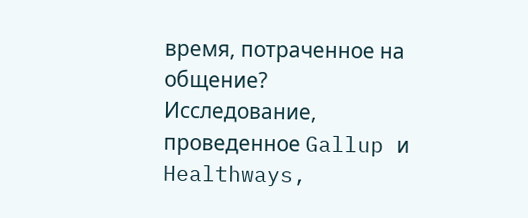время, потраченное на общение? Исследование, проведенное Gallup и Healthways,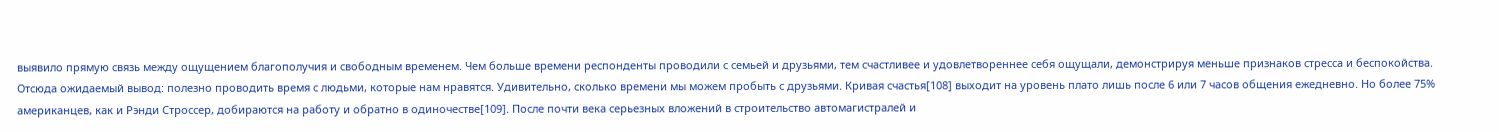выявило прямую связь между ощущением благополучия и свободным временем. Чем больше времени респонденты проводили с семьей и друзьями, тем счастливее и удовлетвореннее себя ощущали, демонстрируя меньше признаков стресса и беспокойства. Отсюда ожидаемый вывод: полезно проводить время с людьми, которые нам нравятся. Удивительно, сколько времени мы можем пробыть с друзьями. Кривая счастья[108] выходит на уровень плато лишь после 6 или 7 часов общения ежедневно. Но более 75% американцев, как и Рэнди Строссер, добираются на работу и обратно в одиночестве[109]. После почти века серьезных вложений в строительство автомагистралей и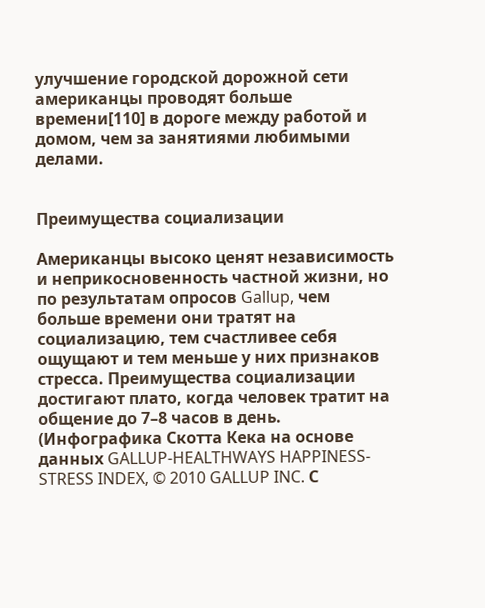улучшение городской дорожной сети американцы проводят больше времени[110] в дороге между работой и домом, чем за занятиями любимыми делами.


Преимущества социализации

Американцы высоко ценят независимость и неприкосновенность частной жизни, но по результатам опросов Gallup, чем больше времени они тратят на социализацию, тем счастливее себя ощущают и тем меньше у них признаков стресса. Преимущества социализации достигают плато, когда человек тратит на общение до 7–8 часов в день. (Инфографика Скотта Кека на основе данных GALLUP-HEALTHWAYS HAPPINESS-STRESS INDEX, © 2010 GALLUP INC. С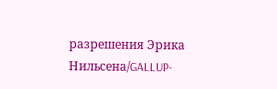разрешения Эрика Нильсена/GALLUP-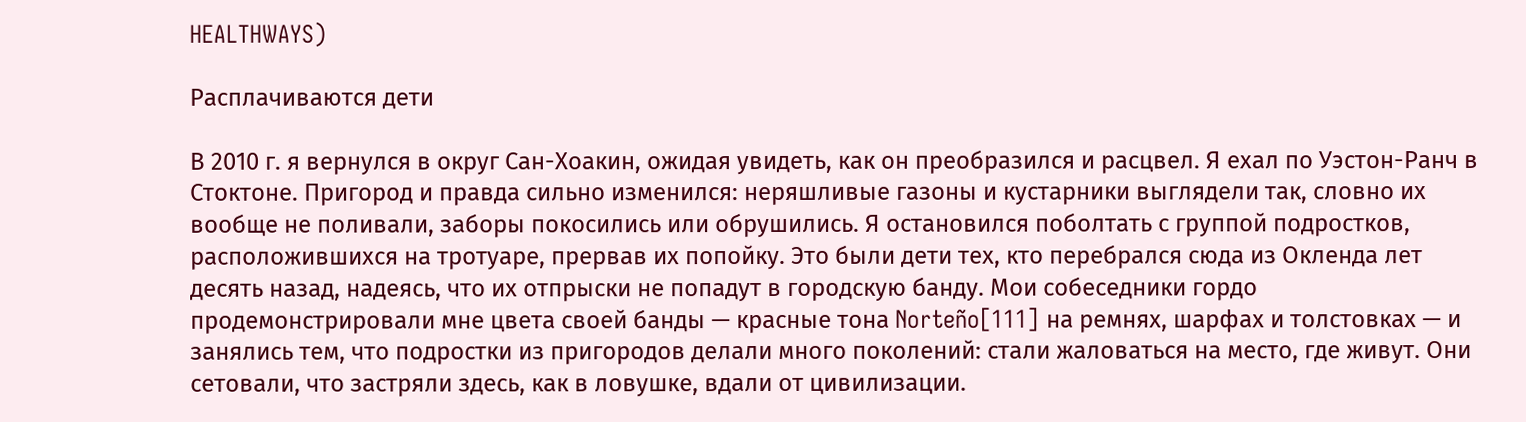HEALTHWAYS)

Расплачиваются дети

В 2010 г. я вернулся в округ Сан-Хоакин, ожидая увидеть, как он преобразился и расцвел. Я ехал по Уэстон-Ранч в Стоктоне. Пригород и правда сильно изменился: неряшливые газоны и кустарники выглядели так, словно их вообще не поливали, заборы покосились или обрушились. Я остановился поболтать с группой подростков, расположившихся на тротуаре, прервав их попойку. Это были дети тех, кто перебрался сюда из Окленда лет десять назад, надеясь, что их отпрыски не попадут в городскую банду. Мои собеседники гордо продемонстрировали мне цвета своей банды — красные тона Norteño[111] на ремнях, шарфах и толстовках — и занялись тем, что подростки из пригородов делали много поколений: стали жаловаться на место, где живут. Они сетовали, что застряли здесь, как в ловушке, вдали от цивилизации.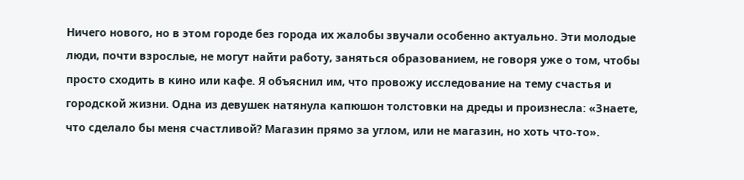Ничего нового, но в этом городе без города их жалобы звучали особенно актуально. Эти молодые люди, почти взрослые, не могут найти работу, заняться образованием, не говоря уже о том, чтобы просто сходить в кино или кафе. Я объяснил им, что провожу исследование на тему счастья и городской жизни. Одна из девушек натянула капюшон толстовки на дреды и произнесла: «Знаете, что сделало бы меня счастливой? Магазин прямо за углом, или не магазин, но хоть что-то».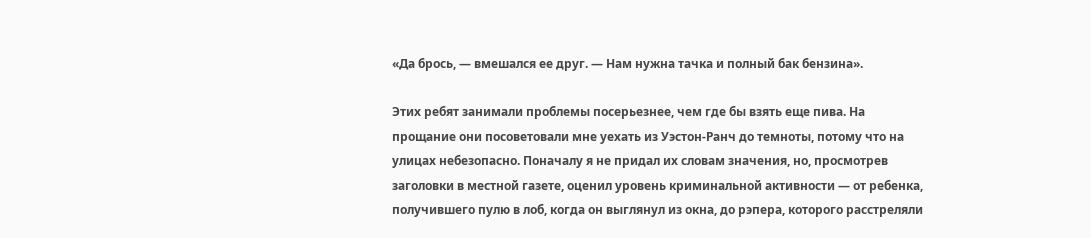«Да брось, — вмешался ее друг. — Нам нужна тачка и полный бак бензина».

Этих ребят занимали проблемы посерьезнее, чем где бы взять еще пива. На прощание они посоветовали мне уехать из Уэстон-Ранч до темноты, потому что на улицах небезопасно. Поначалу я не придал их словам значения, но, просмотрев заголовки в местной газете, оценил уровень криминальной активности — от ребенка, получившего пулю в лоб, когда он выглянул из окна, до рэпера, которого расстреляли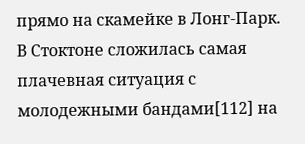прямо на скамейке в Лонг-Парк. В Стоктоне сложилась самая плачевная ситуация с молодежными бандами[112] на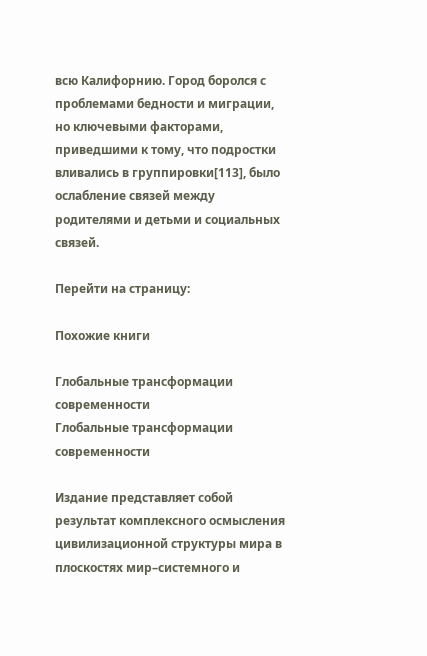всю Калифорнию. Город боролся с проблемами бедности и миграции, но ключевыми факторами, приведшими к тому, что подростки вливались в группировки[113], было ослабление связей между родителями и детьми и социальных связей.

Перейти на страницу:

Похожие книги

Глобальные трансформации современности
Глобальные трансформации современности

Издание представляет собой результат комплексного осмысления цивилизационной структуры мира в плоскостях мир–системного и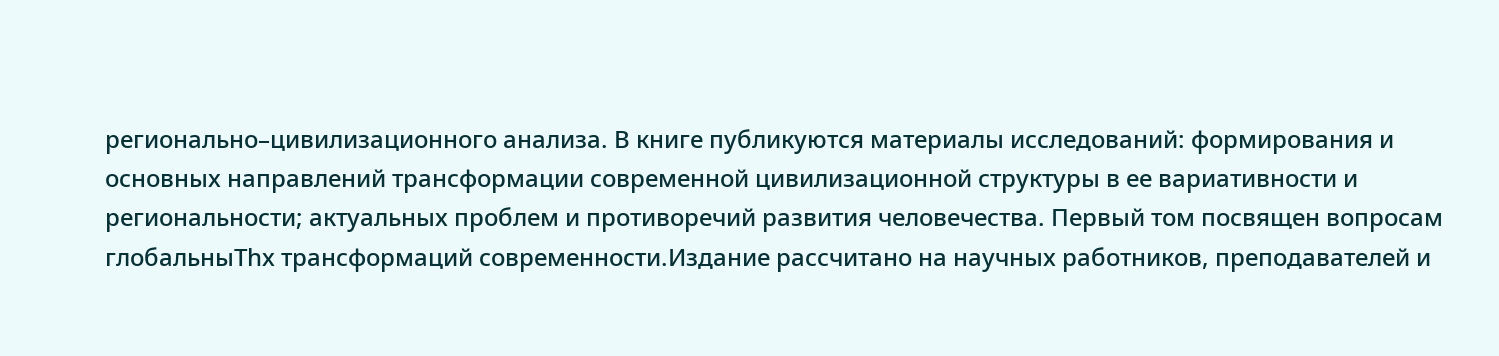регионально–цивилизационного анализа. В книге публикуются материалы исследований: формирования и основных направлений трансформации современной цивилизационной структуры в ее вариативности и региональности; актуальных проблем и противоречий развития человечества. Первый том посвящен вопросам глобальныThх трансформаций современности.Издание рассчитано на научных работников, преподавателей и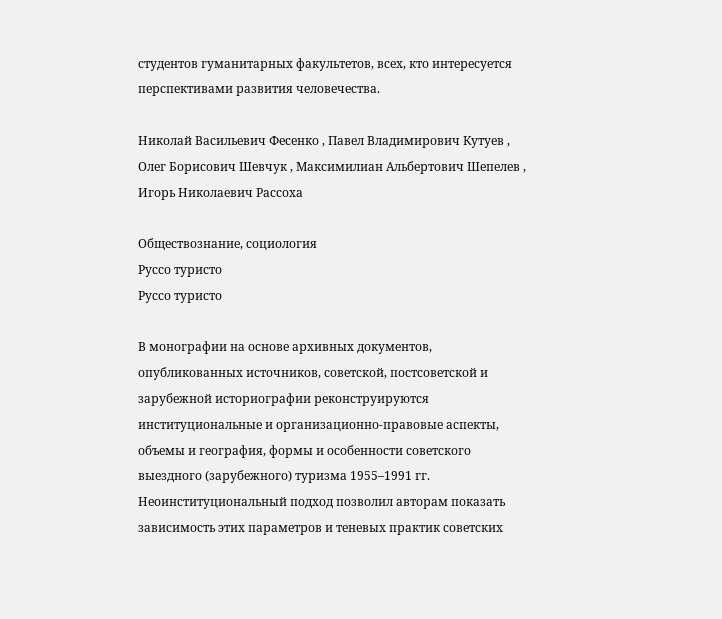студентов гуманитарных факультетов, всех, кто интересуется перспективами развития человечества.

Николай Васильевич Фесенко , Павел Владимирович Кутуев , Олег Борисович Шевчук , Максимилиан Альбертович Шепелев , Игорь Николаевич Рассоха

Обществознание, социология
Руссо туристо
Руссо туристо

В монографии на основе архивных документов, опубликованных источников, советской, постсоветской и зарубежной историографии реконструируются институциональные и организационно-правовые аспекты, объемы и география, формы и особенности советского выездного (зарубежного) туризма 1955–1991 гг. Неоинституциональный подход позволил авторам показать зависимость этих параметров и теневых практик советских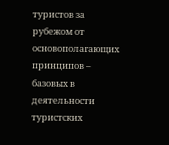туристов за рубежом от основополагающих принципов – базовых в деятельности туристских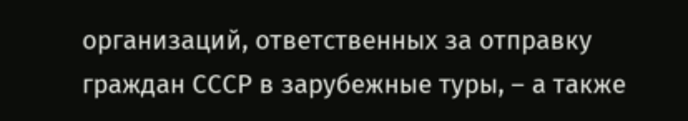организаций, ответственных за отправку граждан СССР в зарубежные туры, – а также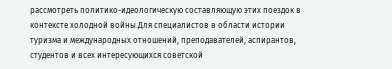рассмотреть политико-идеологическую составляющую этих поездок в контексте холодной войны.Для специалистов в области истории туризма и международных отношений, преподавателей, аспирантов, студентов и всех интересующихся советской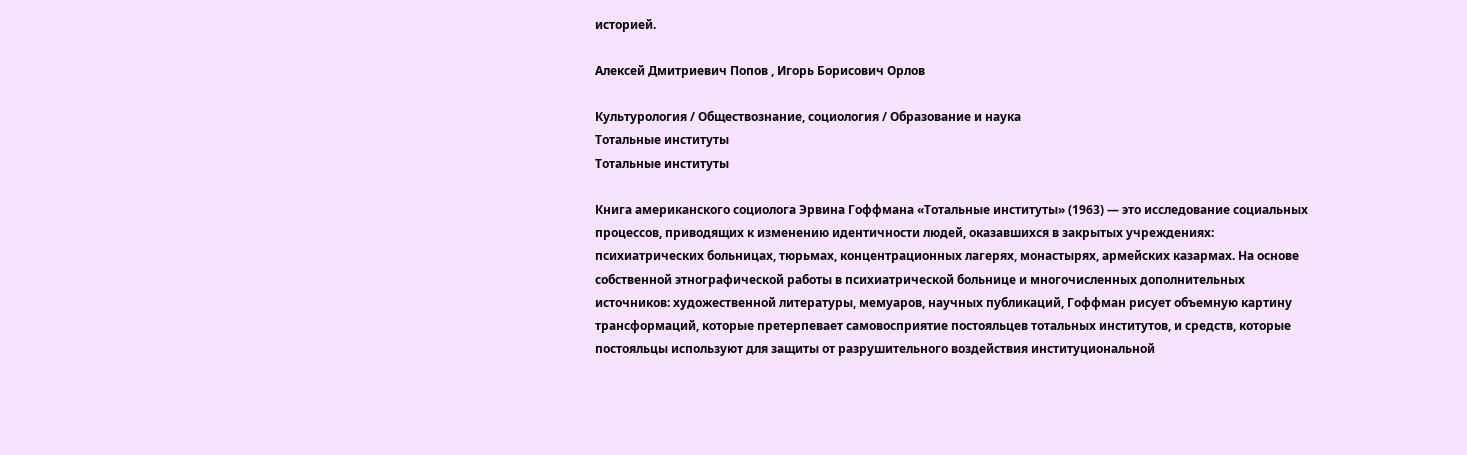историей.

Алексей Дмитриевич Попов , Игорь Борисович Орлов

Культурология / Обществознание, социология / Образование и наука
Тотальные институты
Тотальные институты

Книга американского социолога Эрвина Гоффмана «Тотальные институты» (1963) — это исследование социальных процессов, приводящих к изменению идентичности людей, оказавшихся в закрытых учреждениях: психиатрических больницах, тюрьмах, концентрационных лагерях, монастырях, армейских казармах. На основе собственной этнографической работы в психиатрической больнице и многочисленных дополнительных источников: художественной литературы, мемуаров, научных публикаций, Гоффман рисует объемную картину трансформаций, которые претерпевает самовосприятие постояльцев тотальных институтов, и средств, которые постояльцы используют для защиты от разрушительного воздействия институциональной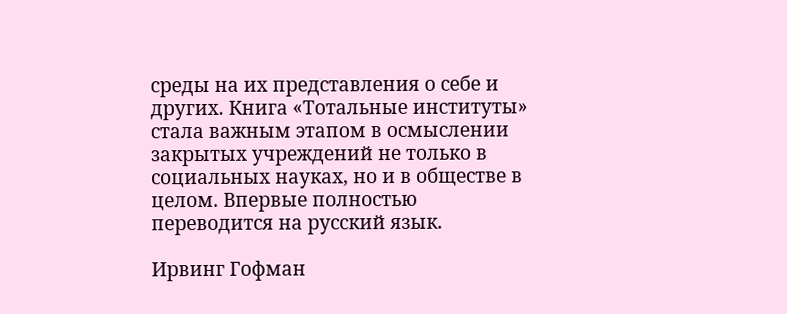среды на их представления о себе и других. Книга «Тотальные институты» стала важным этапом в осмыслении закрытых учреждений не только в социальных науках, но и в обществе в целом. Впервые полностью переводится на русский язык.

Ирвинг Гофман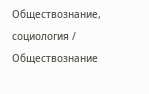Обществознание, социология / Обществознание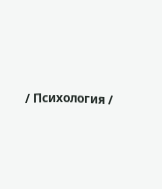/ Психология /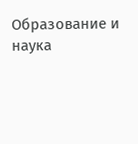Образование и наука